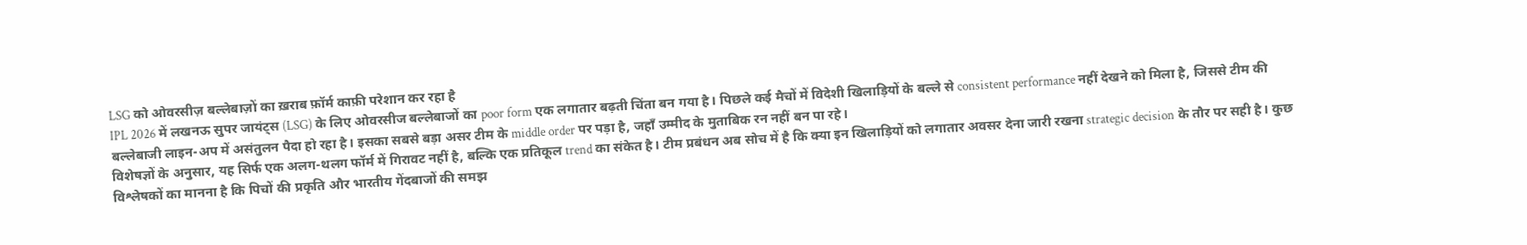LSG को ओवरसीज़ बल्लेबाज़ों का ख़राब फ़ॉर्म काफ़ी परेशान कर रहा है
IPL 2026 में लखनऊ सुपर जायंट्स (LSG) के लिए ओवरसीज बल्लेबाजों का poor form एक लगातार बढ़ती चिंता बन गया है। पिछले कई मैचों में विदेशी खिलाड़ियों के बल्ले से consistent performance नहीं देखने को मिला है, जिससे टीम की बल्लेबाजी लाइन-अप में असंतुलन पैदा हो रहा है। इसका सबसे बड़ा असर टीम के middle order पर पड़ा है, जहाँ उम्मीद के मुताबिक रन नहीं बन पा रहे।
विशेषज्ञों के अनुसार, यह सिर्फ एक अलग-थलग फॉर्म में गिरावट नहीं है, बल्कि एक प्रतिकूल trend का संकेत है। टीम प्रबंधन अब सोच में है कि क्या इन खिलाड़ियों को लगातार अवसर देना जारी रखना strategic decision के तौर पर सही है। कुछ विश्लेषकों का मानना है कि पिचों की प्रकृति और भारतीय गेंदबाजों की समझ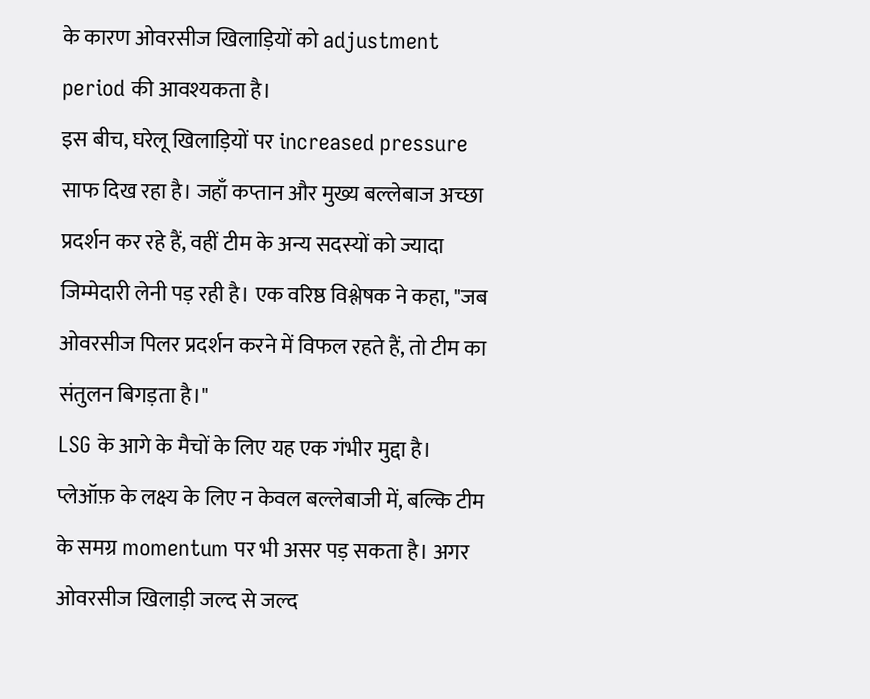के कारण ओवरसीज खिलाड़ियों को adjustment period की आवश्यकता है।
इस बीच, घरेलू खिलाड़ियों पर increased pressure साफ दिख रहा है। जहाँ कप्तान और मुख्य बल्लेबाज अच्छा प्रदर्शन कर रहे हैं, वहीं टीम के अन्य सदस्यों को ज्यादा जिम्मेदारी लेनी पड़ रही है। एक वरिष्ठ विश्लेषक ने कहा, "जब ओवरसीज पिलर प्रदर्शन करने में विफल रहते हैं, तो टीम का संतुलन बिगड़ता है।"
LSG के आगे के मैचों के लिए यह एक गंभीर मुद्दा है। प्लेऑफ़ के लक्ष्य के लिए न केवल बल्लेबाजी में, बल्कि टीम के समग्र momentum पर भी असर पड़ सकता है। अगर ओवरसीज खिलाड़ी जल्द से जल्द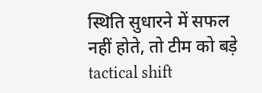स्थिति सुधारने में सफल नहीं होते, तो टीम को बड़े tactical shift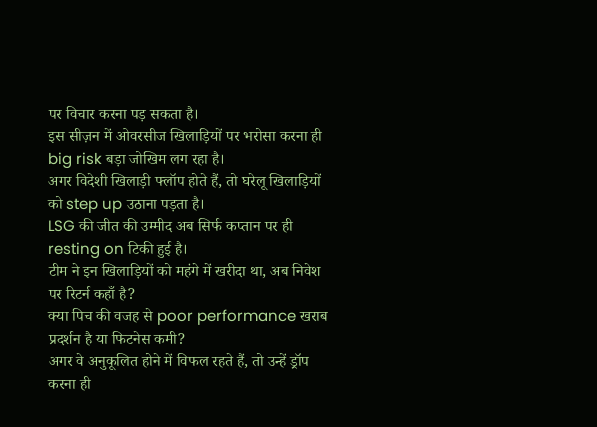पर विचार करना पड़ सकता है।
इस सीज़न में ओवरसीज खिलाड़ियों पर भरोसा करना ही big risk बड़ा जोखिम लग रहा है।
अगर विदेशी खिलाड़ी फ्लॉप होते हैं, तो घरेलू खिलाड़ियों को step up उठाना पड़ता है।
LSG की जीत की उम्मीद अब सिर्फ कप्तान पर ही resting on टिकी हुई है।
टीम ने इन खिलाड़ियों को महंगे में खरीदा था, अब निवेश पर रिटर्न कहाँ है?
क्या पिच की वजह से poor performance खराब प्रदर्शन है या फिटनेस कमी?
अगर वे अनुकूलित होने में विफल रहते हैं, तो उन्हें ड्रॉप करना ही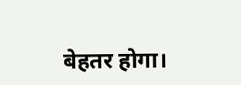बेहतर होगा।